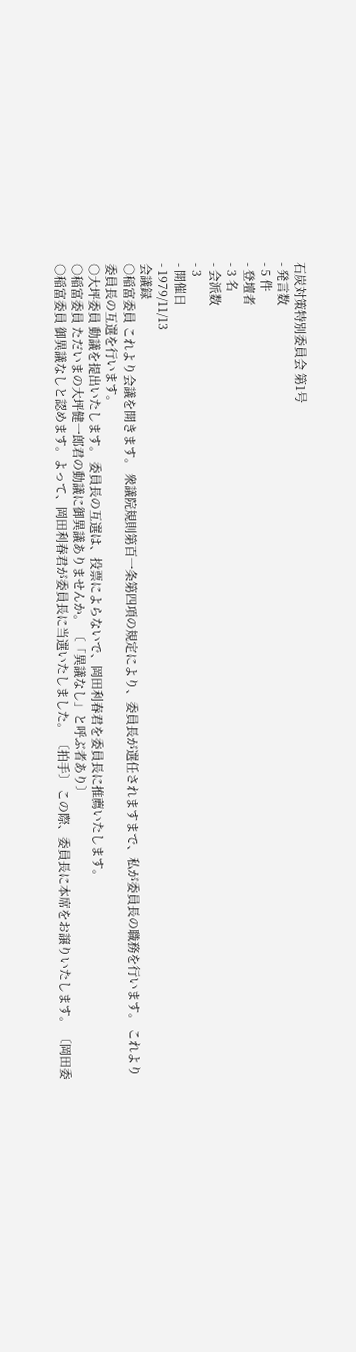石炭対策特別委員会 第1号
- 発言数
- 5 件
- 登壇者
- 3 名
- 会派数
- 3
- 開催日
- 1979/11/13
会議録
○稲富委員 これより会議を開きます。 衆議院規則第百一条第四項の規定により、委員長が選任されますまで、私が委員長の職務を行います。 これより委員長の互選を行います。
○大坪委員 動議を提出いたします。 委員長の互選は、投票によらないで、岡田利春君を委員長に推薦いたします。
○稲富委員 ただいまの大坪健一郎君の動議に御異議ありませんか。 〔「異議なし」と呼ぶ者あり〕
○稲富委員 御異議なしと認めます。よって、岡田利春君が委員長に当選いたしました。 〔拍手〕 この際、委員長に本席をお譲りいたします。 〔岡田委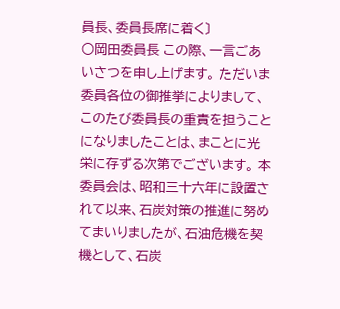員長、委員長席に着く〕
○岡田委員長 この際、一言ごあいさつを申し上げます。 ただいま委員各位の御推挙によりまして、このたび委員長の重責を担うことになりましたことは、まことに光栄に存ずる次第でございます。 本委員会は、昭和三十六年に設置されて以来、石炭対策の推進に努めてまいりましたが、石油危機を契機として、石炭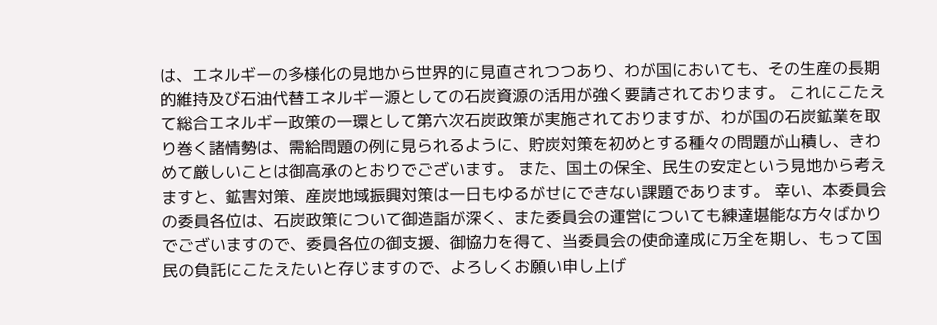は、エネルギーの多様化の見地から世界的に見直されつつあり、わが国においても、その生産の長期的維持及び石油代替エネルギー源としての石炭資源の活用が強く要請されております。 これにこたえて総合エネルギー政策の一環として第六次石炭政策が実施されておりますが、わが国の石炭鉱業を取り巻く諸情勢は、需給問題の例に見られるように、貯炭対策を初めとする種々の問題が山積し、きわめて厳しいことは御高承のとおりでございます。 また、国土の保全、民生の安定という見地から考えますと、鉱害対策、産炭地域振興対策は一日もゆるがせにできない課題であります。 幸い、本委員会の委員各位は、石炭政策について御造詣が深く、また委員会の運営についても練達堪能な方々ばかりでございますので、委員各位の御支援、御協力を得て、当委員会の使命達成に万全を期し、もって国民の負託にこたえたいと存じますので、よろしくお願い申し上げ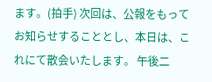ます。(拍手) 次回は、公報をもってお知らせすることとし、本日は、これにて散会いたします。 午後二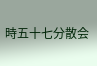時五十七分散会